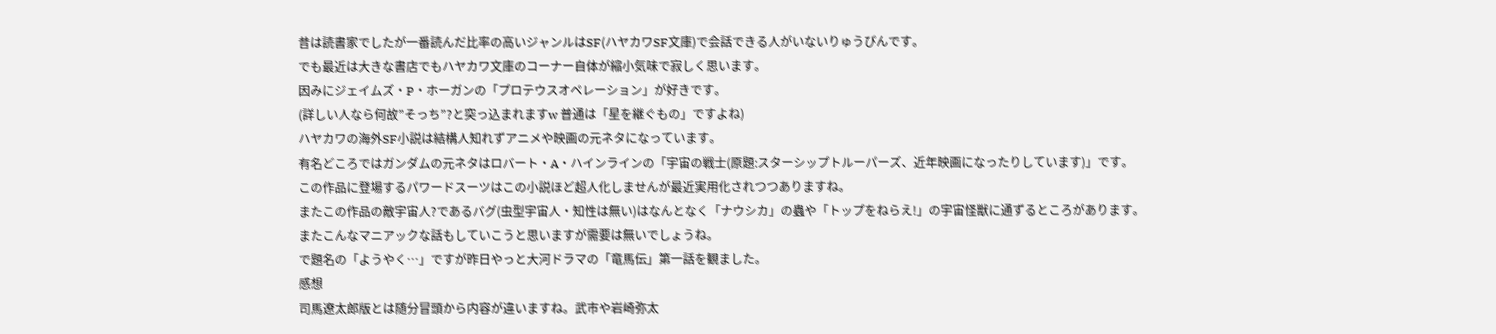昔は読書家でしたが一番読んだ比率の高いジャンルはSF(ハヤカワSF文庫)で会話できる人がいないりゅうぴんです。
でも最近は大きな書店でもハヤカワ文庫のコーナー自体が縮小気味で寂しく思います。
因みにジェイムズ・P・ホーガンの「プロテウスオペレーション」が好きです。
(詳しい人なら何故”そっち”?と突っ込まれますw 普通は「星を継ぐもの」ですよね)
ハヤカワの海外SF小説は結構人知れずアニメや映画の元ネタになっています。
有名どころではガンダムの元ネタはロバート・A・ハインラインの「宇宙の戦士(原題:スターシップトルーパーズ、近年映画になったりしています)」です。
この作品に登場するパワードスーツはこの小説ほど超人化しませんが最近実用化されつつありますね。
またこの作品の敵宇宙人?であるバグ(虫型宇宙人・知性は無い)はなんとなく「ナウシカ」の蟲や「トップをねらえ!」の宇宙怪獣に通ずるところがあります。
またこんなマニアックな話もしていこうと思いますが需要は無いでしょうね。
で題名の「ようやく…」ですが昨日やっと大河ドラマの「竜馬伝」第一話を観ました。
感想
司馬遼太郎版とは随分冒頭から内容が違いますね。武市や岩崎弥太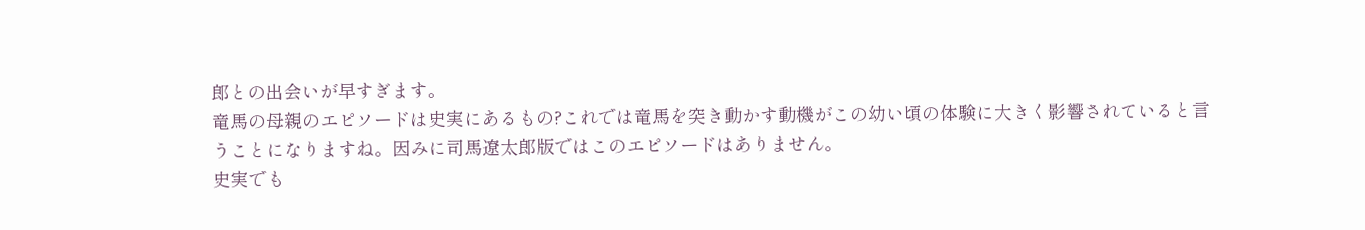郎との出会いが早すぎます。
竜馬の母親のエピソードは史実にあるもの?これでは竜馬を突き動かす動機がこの幼い頃の体験に大きく影響されていると言うことになりますね。因みに司馬遼太郎版ではこのエピソードはありません。
史実でも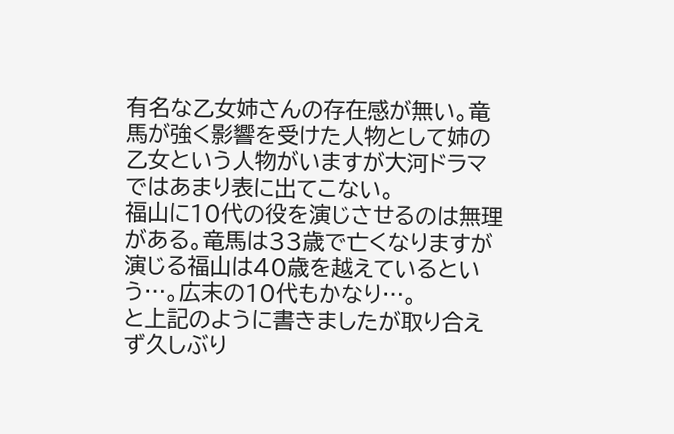有名な乙女姉さんの存在感が無い。竜馬が強く影響を受けた人物として姉の乙女という人物がいますが大河ドラマではあまり表に出てこない。
福山に10代の役を演じさせるのは無理がある。竜馬は33歳で亡くなりますが演じる福山は40歳を越えているという…。広末の10代もかなり…。
と上記のように書きましたが取り合えず久しぶり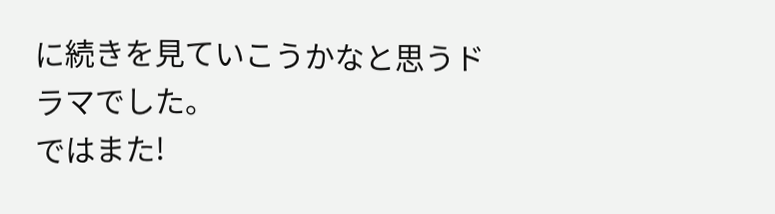に続きを見ていこうかなと思うドラマでした。
ではまた!